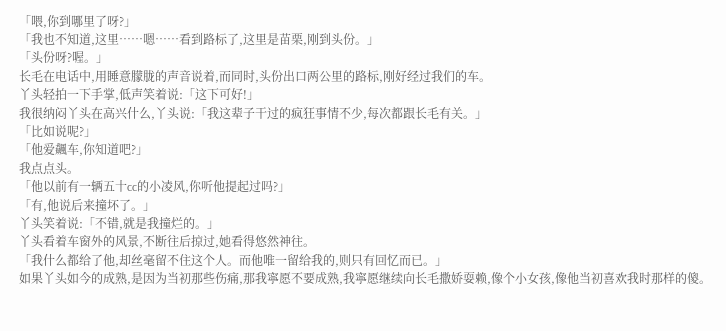「喂,你到哪里了呀?」
「我也不知道,这里……嗯……看到路标了,这里是苗栗,刚到头份。」
「头份呀?喔。」
长毛在电话中,用睡意朦胧的声音说着,而同时,头份出口两公里的路标,刚好经过我们的车。
丫头轻拍一下手掌,低声笑着说:「这下可好!」
我很纳闷丫头在高兴什么,丫头说:「我这辈子干过的疯狂事情不少,每次都跟长毛有关。」
「比如说呢?」
「他爱飆车,你知道吧?」
我点点头。
「他以前有一辆五十cc的小凌风,你听他提起过吗?」
「有,他说后来撞坏了。」
丫头笑着说:「不错,就是我撞烂的。」
丫头看着车窗外的风景,不断往后掠过,她看得悠然神往。
「我什么都给了他,却丝毫留不住这个人。而他唯一留给我的,则只有回忆而已。」
如果丫头如今的成熟,是因为当初那些伤痛,那我寧愿不要成熟,我寧愿继续向长毛撒娇耍赖,像个小女孩,像他当初喜欢我时那样的傻。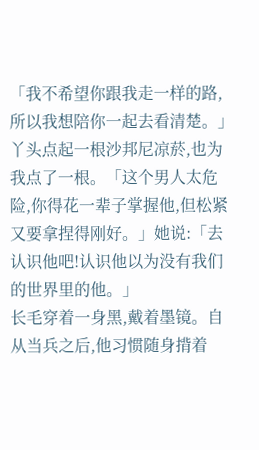「我不希望你跟我走一样的路,所以我想陪你一起去看清楚。」丫头点起一根沙邦尼凉菸,也为我点了一根。「这个男人太危险,你得花一辈子掌握他,但松紧又要拿捏得刚好。」她说:「去认识他吧!认识他以为没有我们的世界里的他。」
长毛穿着一身黑,戴着墨镜。自从当兵之后,他习惯随身揹着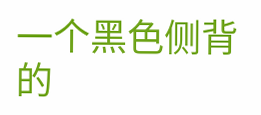一个黑色侧背的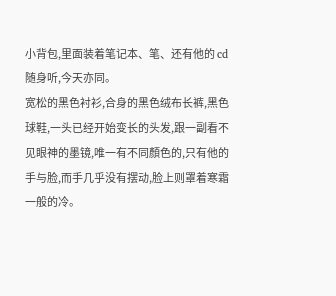小背包,里面装着笔记本、笔、还有他的 cd 随身听,今天亦同。
宽松的黑色衬衫,合身的黑色绒布长裤,黑色球鞋,一头已经开始变长的头发,跟一副看不见眼神的墨镜,唯一有不同顏色的,只有他的手与脸,而手几乎没有摆动,脸上则罩着寒霜一般的冷。